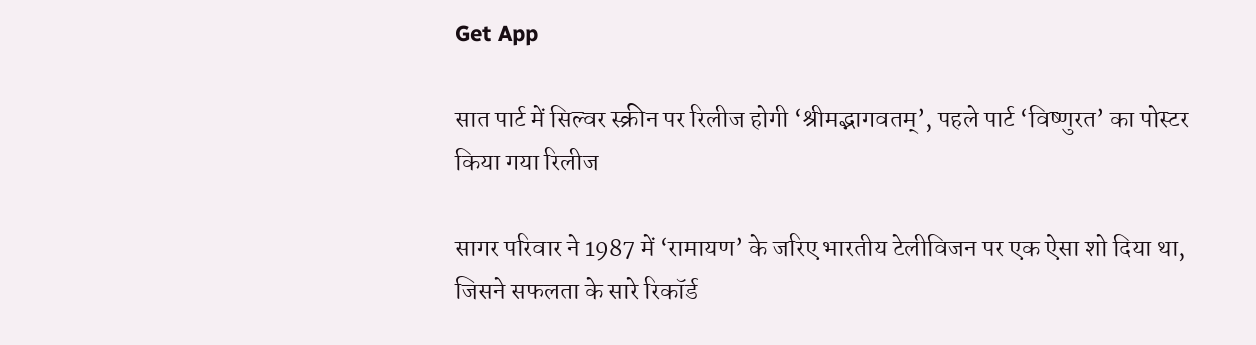Get App

सात पार्ट में सिल्वर स्क्रीन पर रिलीज होगी ‘श्रीमद्भागवतम्’, पहले पार्ट ‘विष्णुरत’ का पोस्टर किया गया रिलीज

सागर परिवार ने 1987 में ‘रामायण’ के जरिए भारतीय टेलीविजन पर एक ऐसा शो दिया था, जिसने सफलता के सारे रिकॉर्ड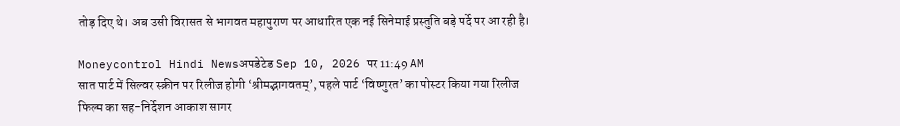तोड़ दिए थे। अब उसी विरासत से भागवत महापुराण पर आधारित एक नई सिनेमाई प्रस्तुति बड़े पर्दे पर आ रही है।

Moneycontrol Hindi Newsअपडेटेड Sep 10, 2026 पर 11:49 AM
सात पार्ट में सिल्वर स्क्रीन पर रिलीज होगी ‘श्रीमद्भागवतम्’, पहले पार्ट ‘विष्णुरत’ का पोस्टर किया गया रिलीज
फिल्म का सह-निर्देशन आकाश सागर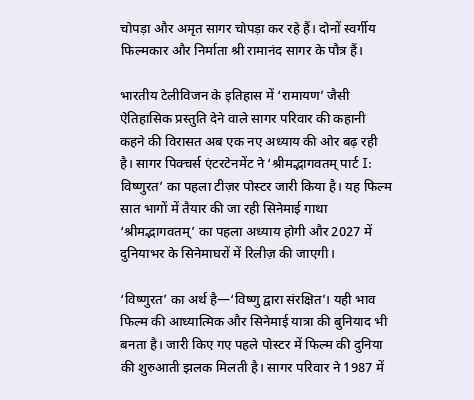चोपड़ा और अमृत सागर चोपड़ा कर रहे हैं। दोनों स्वर्गीय फिल्मकार और निर्माता श्री रामानंद सागर के पौत्र हैं।

भारतीय टेलीविजन के इतिहास में ‘रामायण’ जैसी ऐतिहासिक प्रस्तुति देने वाले सागर परिवार की कहानी कहने की विरासत अब एक नए अध्याय की ओर बढ़ रही है। सागर पिक्चर्स एंटरटेनमेंट ने ‘श्रीमद्भागवतम् पार्ट I: विष्णुरत’ का पहला टीज़र पोस्टर जारी किया है। यह फिल्म सात भागों में तैयार की जा रही सिनेमाई गाथा ‘श्रीमद्भागवतम्’ का पहला अध्याय होगी और 2027 में दुनियाभर के सिनेमाघरों में रिलीज़ की जाएगी।

‘विष्णुरत’ का अर्थ है—‘विष्णु द्वारा संरक्षित’। यही भाव फिल्म की आध्यात्मिक और सिनेमाई यात्रा की बुनियाद भी बनता है। जारी किए गए पहले पोस्टर में फिल्म की दुनिया की शुरुआती झलक मिलती है। सागर परिवार ने 1987 में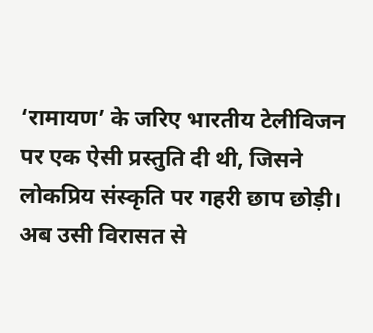‘रामायण’ के जरिए भारतीय टेलीविजन पर एक ऐसी प्रस्तुति दी थी, जिसने लोकप्रिय संस्कृति पर गहरी छाप छोड़ी। अब उसी विरासत से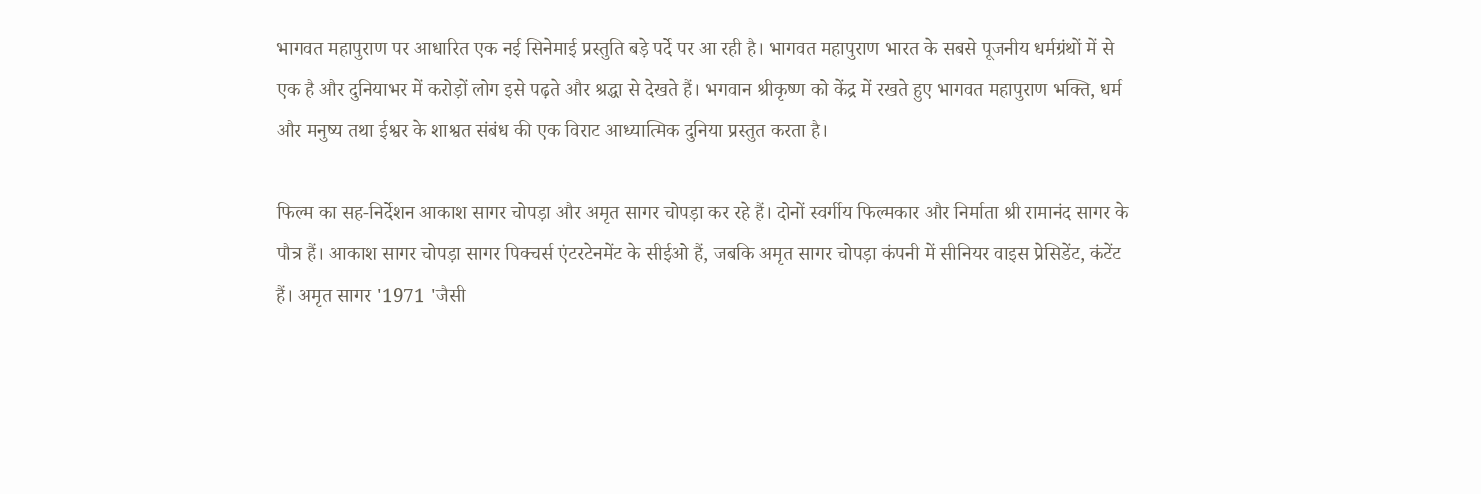भागवत महापुराण पर आधारित एक नई सिनेमाई प्रस्तुति बड़े पर्दे पर आ रही है। भागवत महापुराण भारत के सबसे पूजनीय धर्मग्रंथों में से एक है और दुनियाभर में करोड़ों लोग इसे पढ़ते और श्रद्धा से देखते हैं। भगवान श्रीकृष्ण को केंद्र में रखते हुए भागवत महापुराण भक्ति, धर्म और मनुष्य तथा ईश्वर के शाश्वत संबंध की एक विराट आध्यात्मिक दुनिया प्रस्तुत करता है।

फिल्म का सह-निर्देशन आकाश सागर चोपड़ा और अमृत सागर चोपड़ा कर रहे हैं। दोनों स्वर्गीय फिल्मकार और निर्माता श्री रामानंद सागर के पौत्र हैं। आकाश सागर चोपड़ा सागर पिक्चर्स एंटरटेनमेंट के सीईओ हैं, जबकि अमृत सागर चोपड़ा कंपनी में सीनियर वाइस प्रेसिडेंट, कंटेंट हैं। अमृत सागर '1971 'जैसी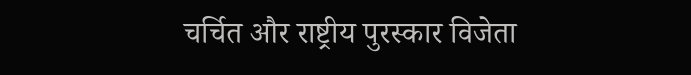चर्चित और राष्ट्रीय पुरस्कार विजेता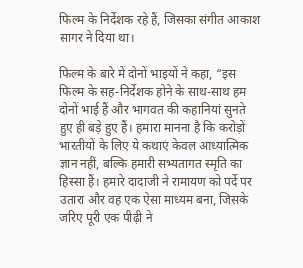फिल्म के निर्देशक रहे हैं, जिसका संगीत आकाश सागर ने दिया था।

फिल्म के बारे में दोनों भाइयों ने कहा, “इस फिल्म के सह-निर्देशक होने के साथ-साथ हम दोनों भाई हैं और भागवत की कहानियां सुनते हुए ही बड़े हुए हैं। हमारा मानना है कि करोड़ों भारतीयों के लिए ये कथाएं केवल आध्यात्मिक ज्ञान नहीं, बल्कि हमारी सभ्यतागत स्मृति का हिस्सा हैं। हमारे दादाजी ने रामायण को पर्दे पर उतारा और वह एक ऐसा माध्यम बना, जिसके जरिए पूरी एक पीढ़ी ने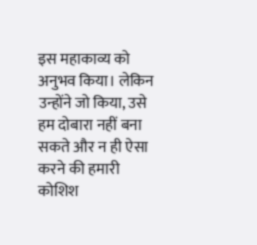इस महाकाव्य को अनुभव किया। लेकिन उन्होंने जो किया, उसे हम दोबारा नहीं बना सकते और न ही ऐसा करने की हमारी कोशिश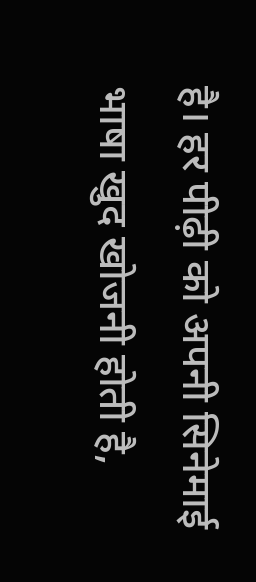है। हर पीढ़ी को अपनी सिनेमाई भाषा खुद खोजनी होती है,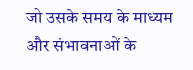जो उसके समय के माध्यम और संभावनाओं के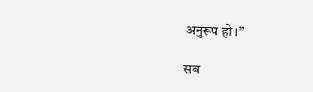अनुरूप हो।”

सब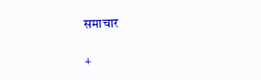समाचार

+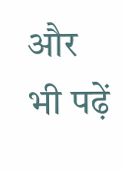और भी पढ़ें